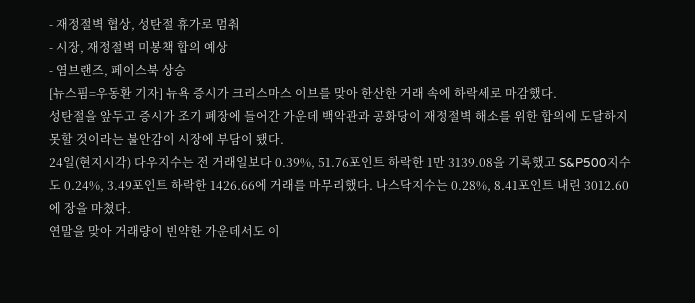- 재정절벽 협상, 성탄절 휴가로 멈춰
- 시장, 재정절벽 미봉책 합의 예상
- 염브랜즈, 페이스북 상승
[뉴스핌=우동환 기자] 뉴욕 증시가 크리스마스 이브를 맞아 한산한 거래 속에 하락세로 마감했다.
성탄절을 앞두고 증시가 조기 폐장에 들어간 가운데 백악관과 공화당이 재정절벽 해소를 위한 합의에 도달하지 못할 것이라는 불안감이 시장에 부담이 됐다.
24일(현지시각) 다우지수는 전 거래일보다 0.39%, 51.76포인트 하락한 1만 3139.08을 기록했고 S&P500지수도 0.24%, 3.49포인트 하락한 1426.66에 거래를 마무리했다. 나스닥지수는 0.28%, 8.41포인트 내린 3012.60에 장을 마쳤다.
연말을 맞아 거래량이 빈약한 가운데서도 이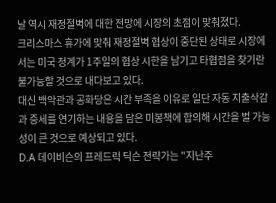날 역시 재정절벽에 대한 전망에 시장의 초점이 맞춰졌다.
크리스마스 휴가에 맞춰 재정절벽 협상이 중단된 상태로 시장에서는 미국 정계가 1주일의 협상 시한을 남기고 타협점을 찾기란 불가능할 것으로 내다보고 있다.
대신 백악관과 공화당은 시간 부족을 이유로 일단 자동 지출삭감과 증세를 연기하는 내용을 담은 미봉책에 합의해 시간을 벌 가능성이 큰 것으로 예상되고 있다.
D.A 데이비슨의 프레드릭 딕슨 전략가는 "지난주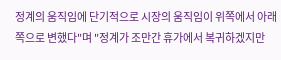정계의 움직임에 단기적으로 시장의 움직임이 위쪽에서 아래쪽으로 변했다"며 "정계가 조만간 휴가에서 복귀하겠지만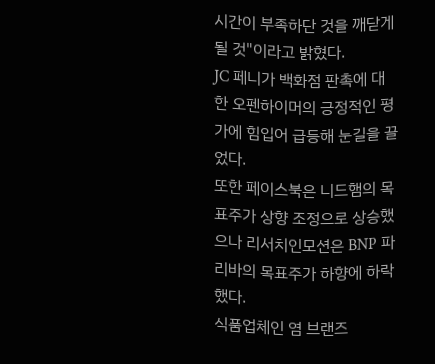시간이 부족하단 것을 깨닫게 될 것"이라고 밝혔다.
JC 페니가 백화점 판촉에 대한 오펜하이머의 긍정적인 평가에 힘입어 급등해 눈길을 끌었다.
또한 페이스북은 니드햄의 목표주가 상향 조정으로 상승했으나 리서치인모션은 BNP 파리바의 목표주가 하향에 하락했다.
식품업체인 염 브랜즈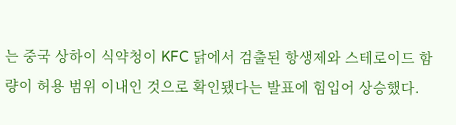는 중국 상하이 식약청이 KFC 닭에서 검출된 항생제와 스테로이드 함량이 허용 범위 이내인 것으로 확인됐다는 발표에 힘입어 상승했다.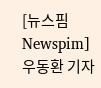[뉴스핌 Newspim] 우동환 기자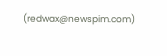(redwax@newspim.com)